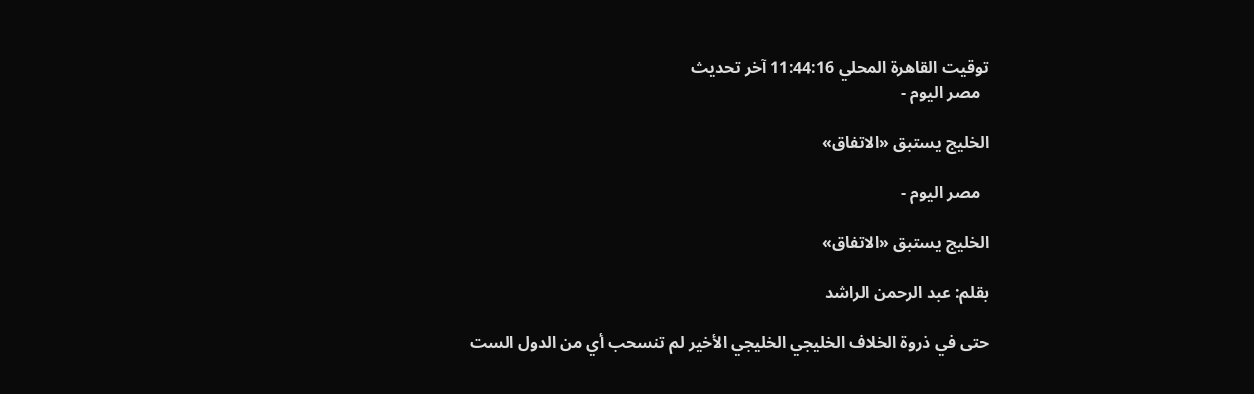توقيت القاهرة المحلي 11:44:16 آخر تحديث
  مصر اليوم -

الخليج يستبق «الاتفاق»

  مصر اليوم -

الخليج يستبق «الاتفاق»

بقلم: عبد الرحمن الراشد

حتى في ذروة الخلاف الخليجي الخليجي الأخير لم تنسحب أي من الدول الست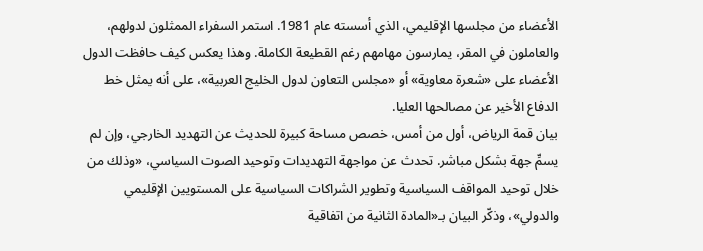الأعضاء من مجلسها الإقليمي، الذي أسسته عام 1981. استمر السفراء الممثلون لدولهم، والعاملون في المقر، يمارسون مهامهم رغم القطيعة الكاملة. وهذا يعكس كيف حافظت الدول الأعضاء على «شعرة معاوية» أو «مجلس التعاون لدول الخليج العربية»، على أنه يمثل خط الدفاع الأخير عن مصالحها العليا.
بيان قمة الرياض، أول من أمس، خصص مساحة كبيرة للحديث عن التهديد الخارجي، وإن لم يسمِّ جهة بشكل مباشر. تحدث عن مواجهة التهديدات وتوحيد الصوت السياسي، «وذلك من خلال توحيد المواقف السياسية وتطوير الشراكات السياسية على المستويين الإقليمي والدولي»، وذكّر البيان بـ«المادة الثانية من اتفاقية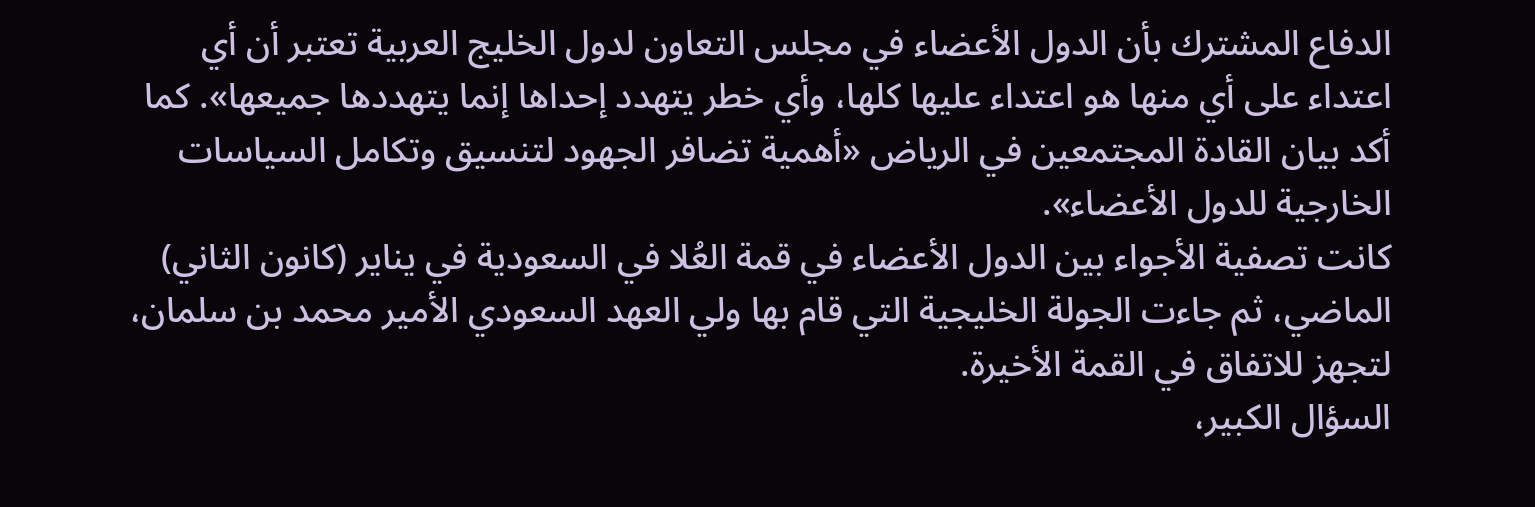الدفاع المشترك بأن الدول الأعضاء في مجلس التعاون لدول الخليج العربية تعتبر أن أي اعتداء على أي منها هو اعتداء عليها كلها، وأي خطر يتهدد إحداها إنما يتهددها جميعها». كما أكد بيان القادة المجتمعين في الرياض «أهمية تضافر الجهود لتنسيق وتكامل السياسات الخارجية للدول الأعضاء».
كانت تصفية الأجواء بين الدول الأعضاء في قمة العُلا في السعودية في يناير (كانون الثاني) الماضي، ثم جاءت الجولة الخليجية التي قام بها ولي العهد السعودي الأمير محمد بن سلمان، لتجهز للاتفاق في القمة الأخيرة.
السؤال الكبير،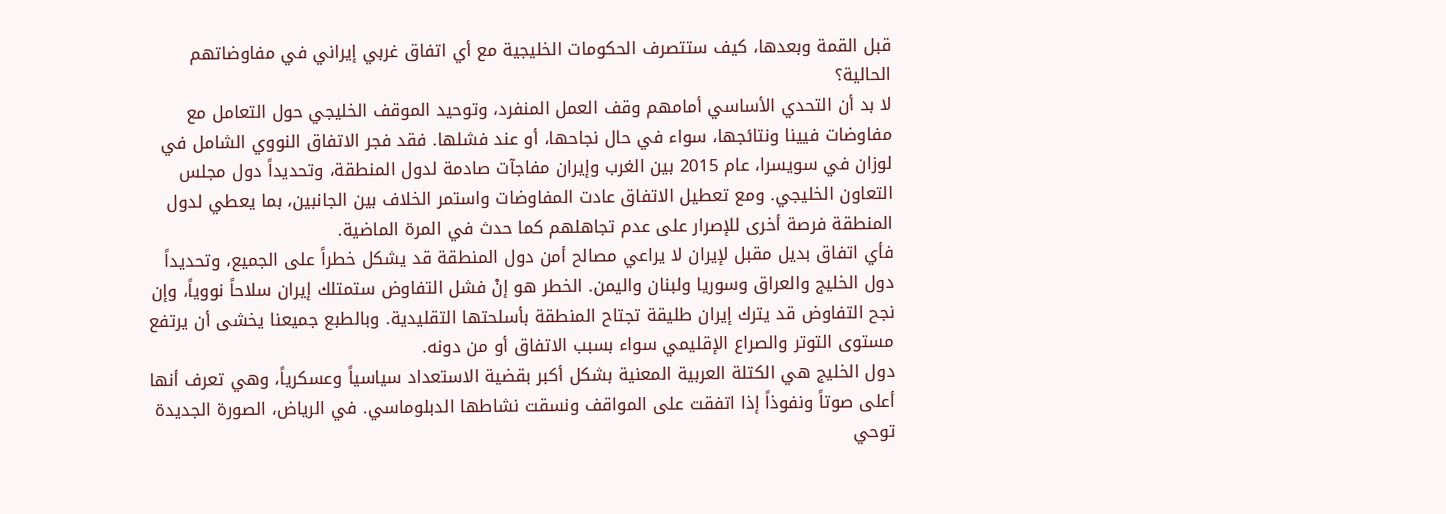قبل القمة وبعدها، كيف ستتصرف الحكومات الخليجية مع أي اتفاق غربي إيراني في مفاوضاتهم الحالية؟
لا بد أن التحدي الأساسي أمامهم وقف العمل المنفرد، وتوحيد الموقف الخليجي حول التعامل مع مفاوضات فيينا ونتائجها، سواء في حال نجاحها، أو عند فشلها. فقد فجر الاتفاق النووي الشامل في لوزان في سويسرا، عام 2015 بين الغرب وإيران مفاجآت صادمة لدول المنطقة، وتحديداً دول مجلس التعاون الخليجي. ومع تعطيل الاتفاق عادت المفاوضات واستمر الخلاف بين الجانبين، بما يعطي لدول المنطقة فرصة أخرى للإصرار على عدم تجاهلهم كما حدث في المرة الماضية.
فأي اتفاق بديل مقبل لإيران لا يراعي مصالح أمن دول المنطقة قد يشكل خطراً على الجميع، وتحديداً دول الخليج والعراق وسوريا ولبنان واليمن. الخطر هو إنْ فشل التفاوض ستمتلك إيران سلاحاً نووياً، وإن نجح التفاوض قد يترك إيران طليقة تجتاح المنطقة بأسلحتها التقليدية. وبالطبع جميعنا يخشى أن يرتفع مستوى التوتر والصراع الإقليمي سواء بسبب الاتفاق أو من دونه.
دول الخليج هي الكتلة العربية المعنية بشكل أكبر بقضية الاستعداد سياسياً وعسكرياً، وهي تعرف أنها أعلى صوتاً ونفوذاً إذا اتفقت على المواقف ونسقت نشاطها الدبلوماسي. في الرياض، الصورة الجديدة توحي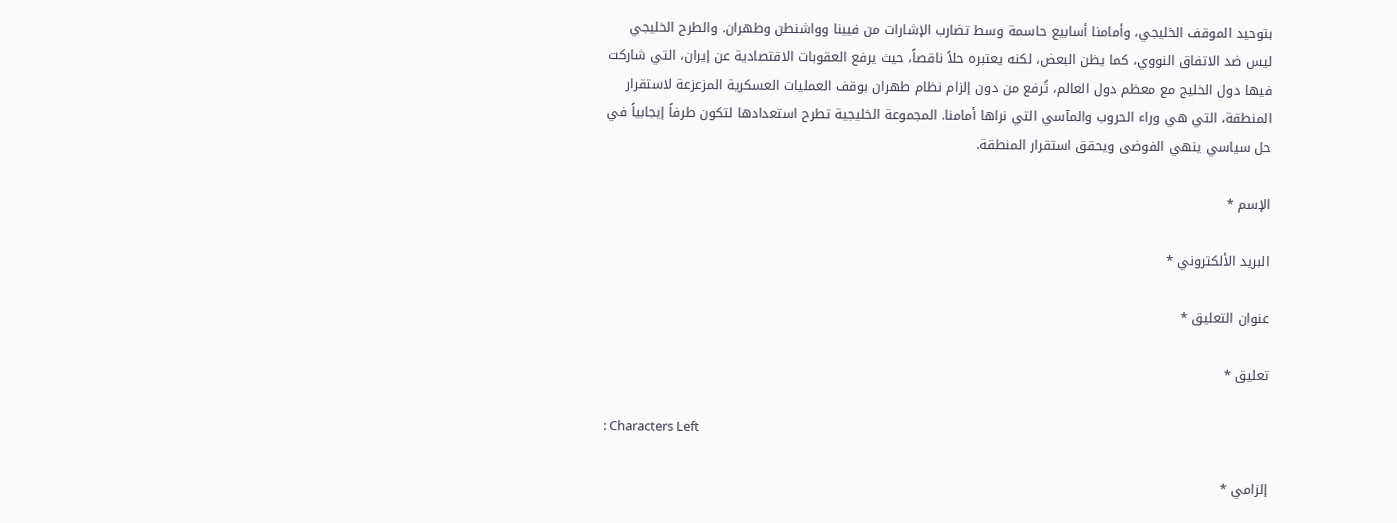بتوحيد الموقف الخليجي، وأمامنا أسابيع حاسمة وسط تضارب الإشارات من فيينا وواشنطن وطهران. والطرح الخليجي ليس ضد الاتفاق النووي، كما يظن البعض، لكنه يعتبره حلاً ناقصاً، حيث يرفع العقوبات الاقتصادية عن إيران، التي شاركت فيها دول الخليج مع معظم دول العالم، تُرفع من دون إلزام نظام طهران بوقف العمليات العسكرية المزعزعة لاستقرار المنطقة، التي هي وراء الحروب والمآسي التي نراها أمامنا. المجموعة الخليجية تطرح استعدادها لتكون طرفاً إيجابياً في حل سياسي ينهي الفوضى ويحقق استقرار المنطقة.

الإسم *

البريد الألكتروني *

عنوان التعليق *

تعليق *

: Characters Left

إلزامي *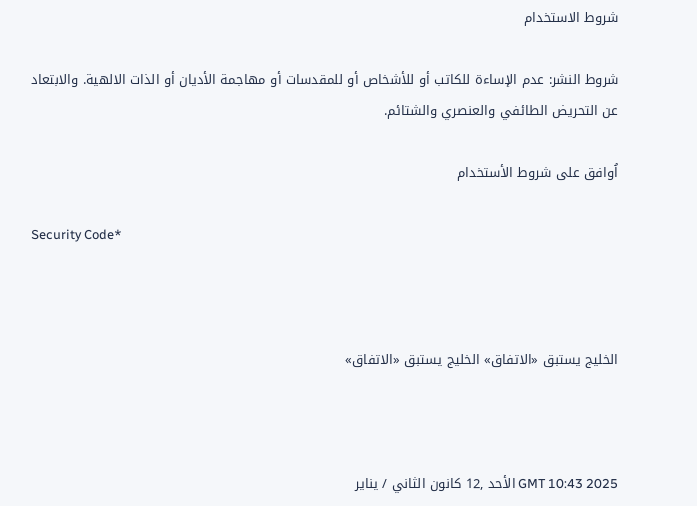شروط الاستخدام

شروط النشر: عدم الإساءة للكاتب أو للأشخاص أو للمقدسات أو مهاجمة الأديان أو الذات الالهية. والابتعاد عن التحريض الطائفي والعنصري والشتائم.

اُوافق على شروط الأستخدام

Security Code*



الخليج يستبق «الاتفاق» الخليج يستبق «الاتفاق»



GMT 10:43 2025 الأحد ,12 كانون الثاني / يناير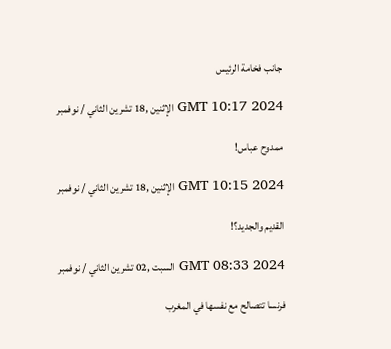جانب فخامة الرئيس

GMT 10:17 2024 الإثنين ,18 تشرين الثاني / نوفمبر

ممدوح عباس!

GMT 10:15 2024 الإثنين ,18 تشرين الثاني / نوفمبر

القديم والجديد؟!

GMT 08:33 2024 السبت ,02 تشرين الثاني / نوفمبر

فرنسا تتصالح مع نفسها في المغرب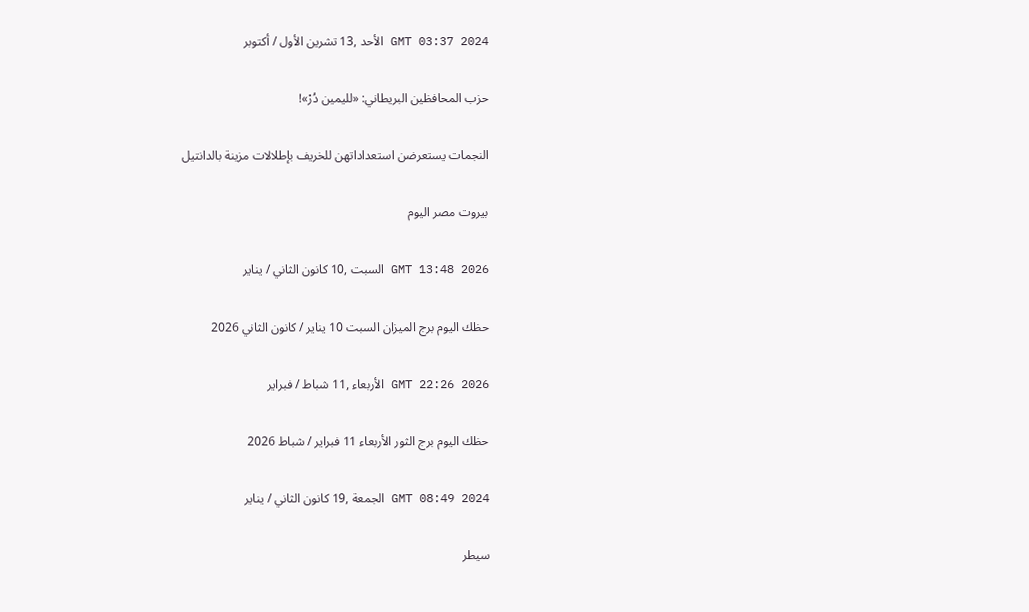GMT 03:37 2024 الأحد ,13 تشرين الأول / أكتوبر

حزب المحافظين البريطاني: «لليمين دُرْ»!

النجمات يستعرضن استعداداتهن للخريف بإطلالات مزينة بالدانتيل

بيروت مصر اليوم

GMT 13:48 2026 السبت ,10 كانون الثاني / يناير

حظك اليوم برج الميزان السبت 10 يناير / كانون الثاني 2026

GMT 22:26 2026 الأربعاء ,11 شباط / فبراير

حظك اليوم برج الثور الأربعاء 11 فبراير / شباط 2026

GMT 08:49 2024 الجمعة ,19 كانون الثاني / يناير

سيطر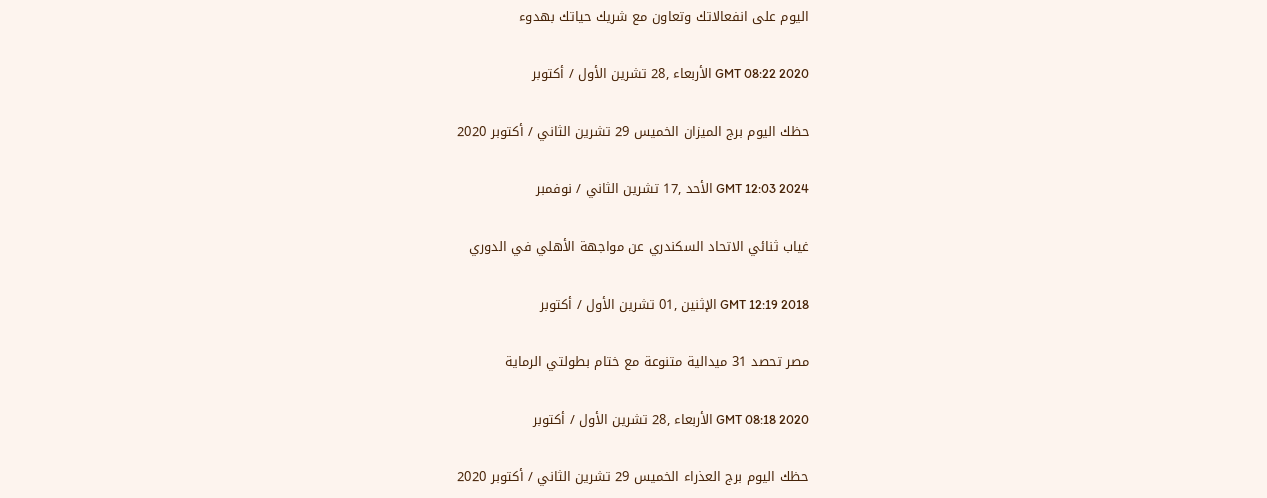اليوم على انفعالاتك وتعاون مع شريك حياتك بهدوء

GMT 08:22 2020 الأربعاء ,28 تشرين الأول / أكتوبر

حظك اليوم برج الميزان الخميس 29 تشرين الثاني / أكتوبر 2020

GMT 12:03 2024 الأحد ,17 تشرين الثاني / نوفمبر

غياب ثنائي الاتحاد السكندري عن مواجهة الأهلي في الدوري

GMT 12:19 2018 الإثنين ,01 تشرين الأول / أكتوبر

مصر تحصد 31 ميدالية متنوعة مع ختام بطولتي الرماية

GMT 08:18 2020 الأربعاء ,28 تشرين الأول / أكتوبر

حظك اليوم برج العذراء الخميس 29 تشرين الثاني / أكتوبر 2020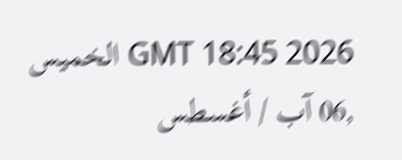GMT 18:45 2026 الخميس ,06 آب / أغسطس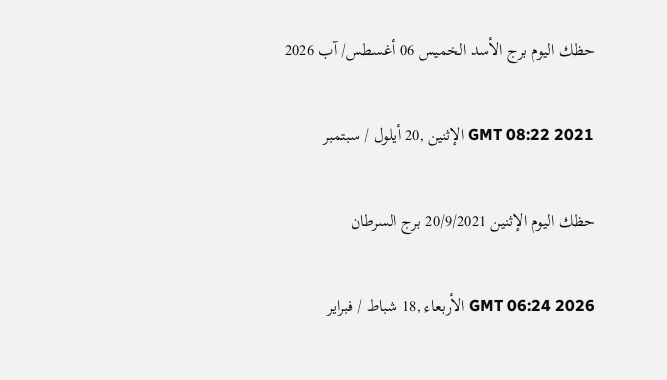حظك اليوم برج الأسد الخميس 06 أغسطس/ آب 2026

GMT 08:22 2021 الإثنين ,20 أيلول / سبتمبر

حظك اليوم الإثنين 20/9/2021 برج السرطان

GMT 06:24 2026 الأربعاء ,18 شباط / فبراير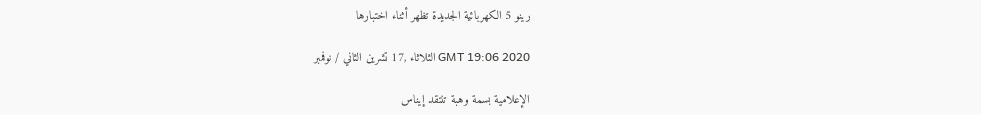رينو 5 الكهربائية الجديدة تظهر أثناء اختبارها

GMT 19:06 2020 الثلاثاء ,17 تشرين الثاني / نوفمبر

الإعلامية بسمة وهبة تنتقد إيناس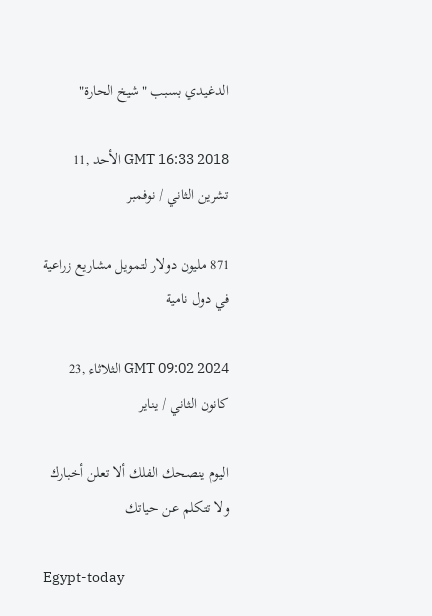الدغيدي بسبب "شيخ الحارة"

GMT 16:33 2018 الأحد ,11 تشرين الثاني / نوفمبر

871 مليون دولار لتمويل مشاريع زراعية في دول نامية

GMT 09:02 2024 الثلاثاء ,23 كانون الثاني / يناير

اليوم ينصحك الفلك ألا تعلن أخبارك ولا تتكلم عن حياتك

Egypt-today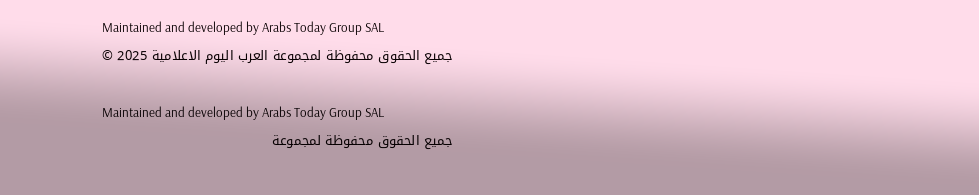Maintained and developed by Arabs Today Group SAL
جميع الحقوق محفوظة لمجموعة العرب اليوم الاعلامية 2025 ©

Maintained and developed by Arabs Today Group SAL
جميع الحقوق محفوظة لمجموعة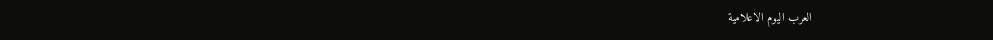العرب اليوم الاعلامية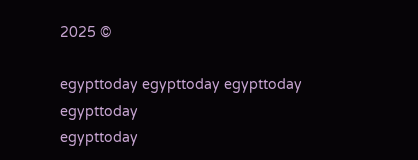2025 ©

egypttoday egypttoday egypttoday egypttoday
egypttoday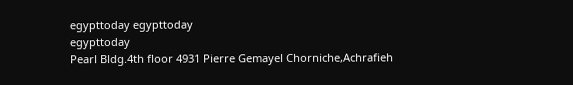egypttoday egypttoday
egypttoday
Pearl Bldg.4th floor 4931 Pierre Gemayel Chorniche,Achrafieh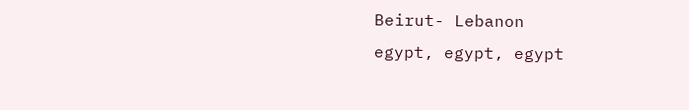Beirut- Lebanon
egypt, egypt, egypt